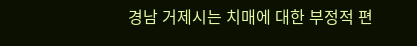경남 거제시는 치매에 대한 부정적 편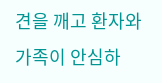견을 깨고 환자와 가족이 안심하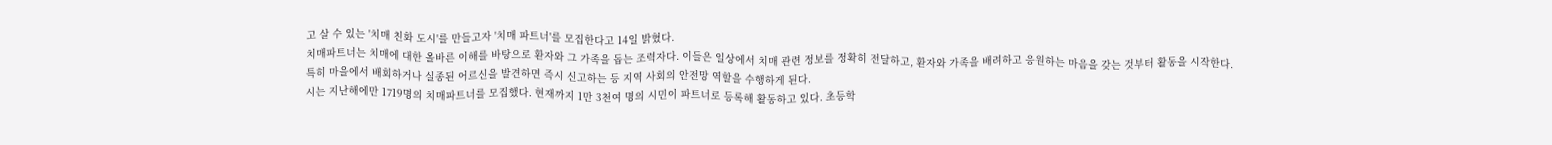고 살 수 있는 '치매 친화 도시'를 만들고자 '치매 파트너'를 모집한다고 14일 밝혔다.
치매파트너는 치매에 대한 올바른 이해를 바탕으로 환자와 그 가족을 돕는 조력자다. 이들은 일상에서 치매 관련 정보를 정확히 전달하고, 환자와 가족을 배려하고 응원하는 마음을 갖는 것부터 활동을 시작한다.
특히 마을에서 배회하거나 실종된 어르신을 발견하면 즉시 신고하는 등 지역 사회의 안전망 역할을 수행하게 된다.
시는 지난해에만 1719명의 치매파트너를 모집했다. 현재까지 1만 3천여 명의 시민이 파트너로 등록해 활동하고 있다. 초등학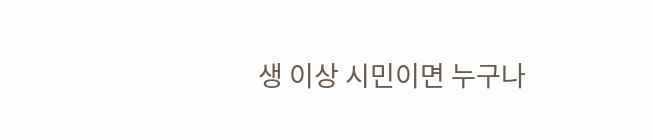생 이상 시민이면 누구나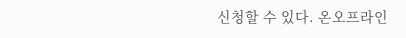신청할 수 있다. 온오프라인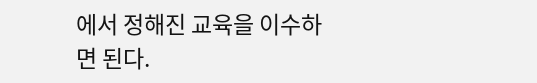에서 정해진 교육을 이수하면 된다.